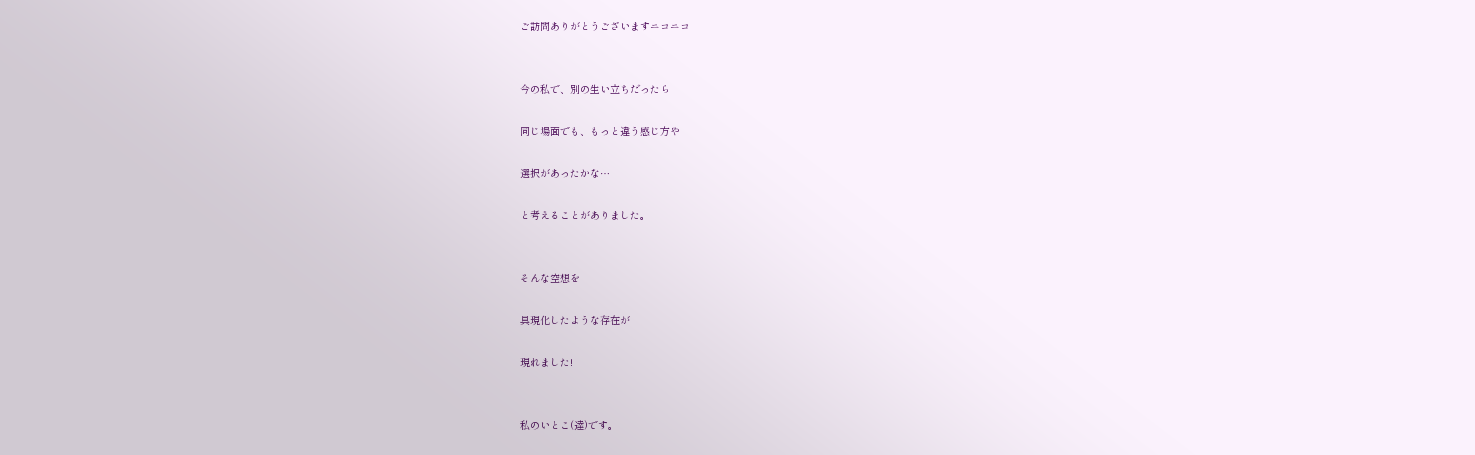ご訪問ありがとうございますニコニコ


今の私で、別の生い立ちだったら

同じ場面でも、もっと違う感じ方や

選択があったかな…

と考えることがありました。


そんな空想を

具現化したような存在が

現れました!


私のいとこ(達)です。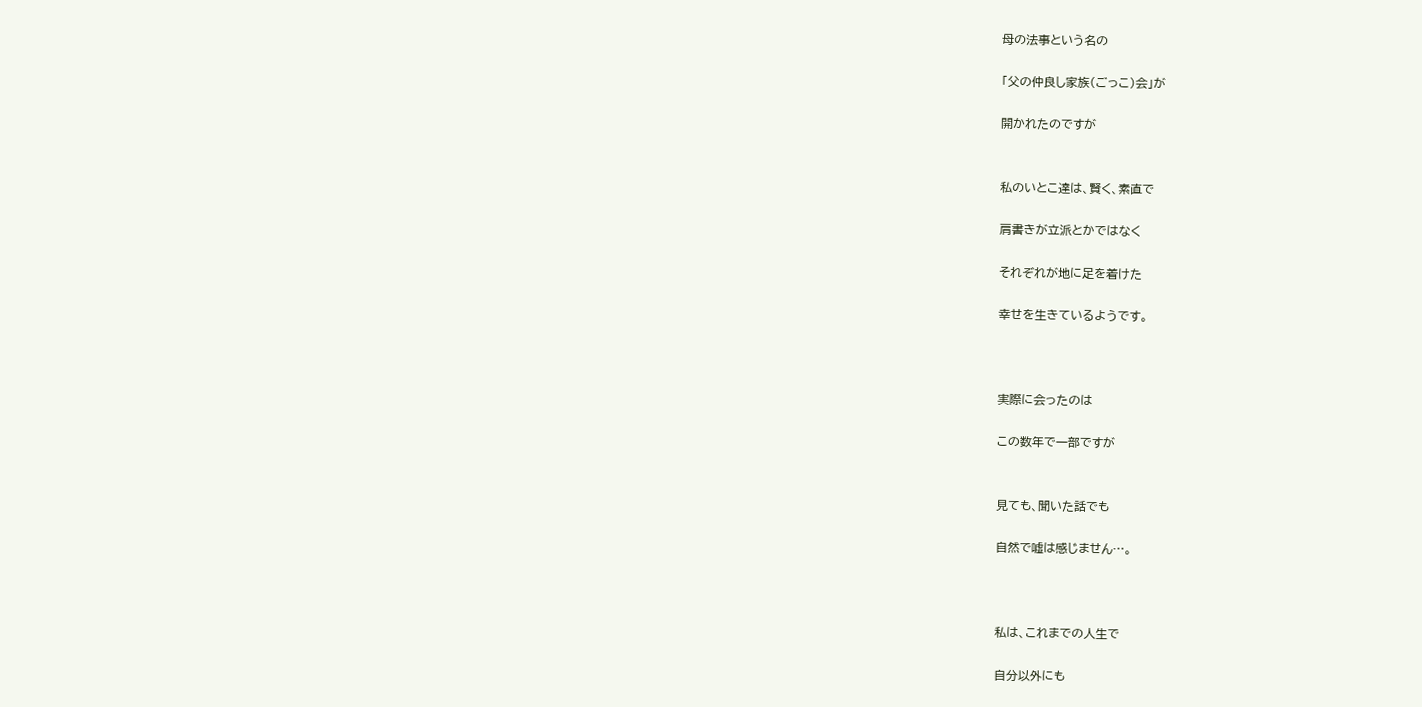母の法事という名の

「父の仲良し家族(ごっこ)会」が

開かれたのですが


私のいとこ達は、賢く、素直で

肩書きが立派とかではなく

それぞれが地に足を着けた

幸せを生きているようです。



実際に会ったのは

この数年で一部ですが


見ても、聞いた話でも

自然で嘘は感じません…。



私は、これまでの人生で

自分以外にも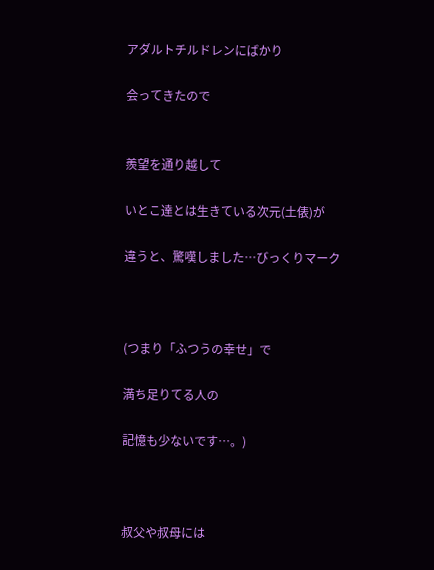アダルトチルドレンにばかり

会ってきたので


羨望を通り越して

いとこ達とは生きている次元(土俵)が

違うと、驚嘆しました…びっくりマーク



(つまり「ふつうの幸せ」で

満ち足りてる人の

記憶も少ないです…。)



叔父や叔母には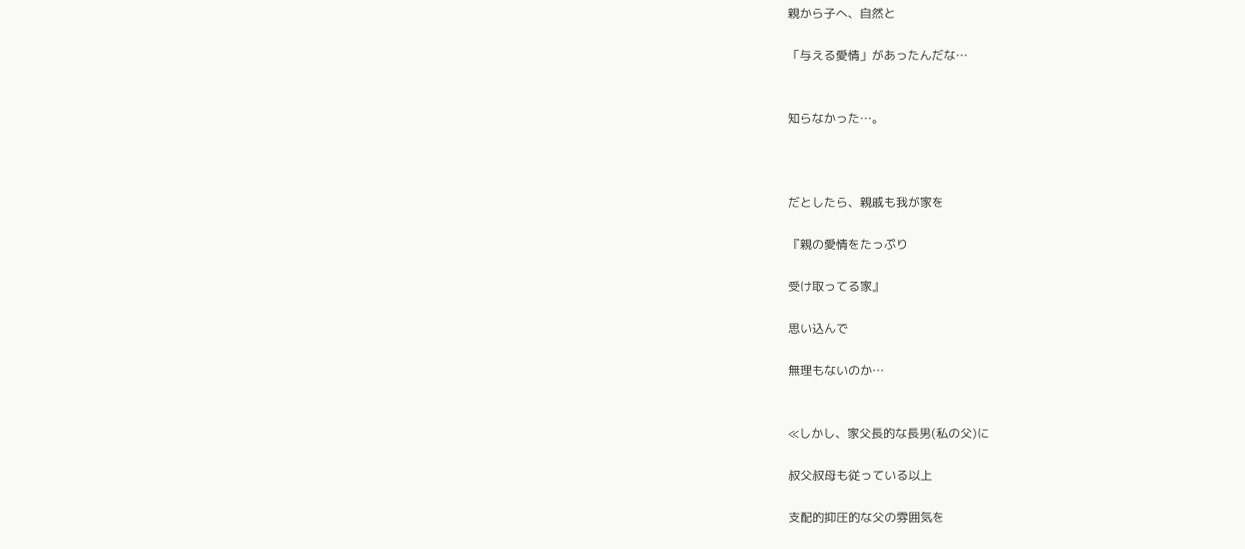親から子へ、自然と

「与える愛情」があったんだな…


知らなかった…。



だとしたら、親戚も我が家を

『親の愛情をたっぷり

受け取ってる家』

思い込んで

無理もないのか…


≪しかし、家父長的な長男(私の父)に

叔父叔母も従っている以上

支配的抑圧的な父の雰囲気を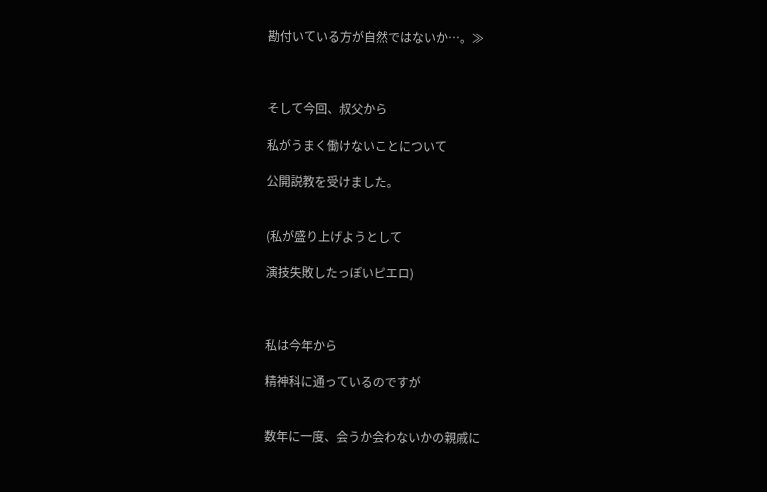勘付いている方が自然ではないか…。≫



そして今回、叔父から

私がうまく働けないことについて

公開説教を受けました。


(私が盛り上げようとして

演技失敗したっぽいピエロ)



私は今年から

精神科に通っているのですが


数年に一度、会うか会わないかの親戚に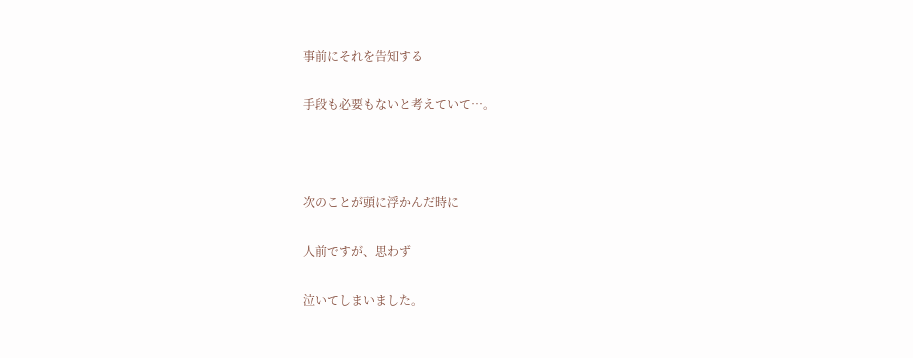事前にそれを告知する

手段も必要もないと考えていて…。



次のことが頭に浮かんだ時に

人前ですが、思わず

泣いてしまいました。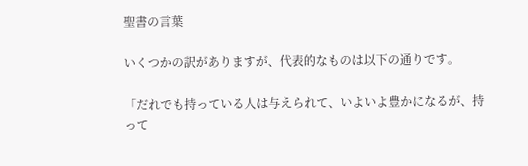聖書の言葉

いくつかの訳がありますが、代表的なものは以下の通りです。

「だれでも持っている人は与えられて、いよいよ豊かになるが、持って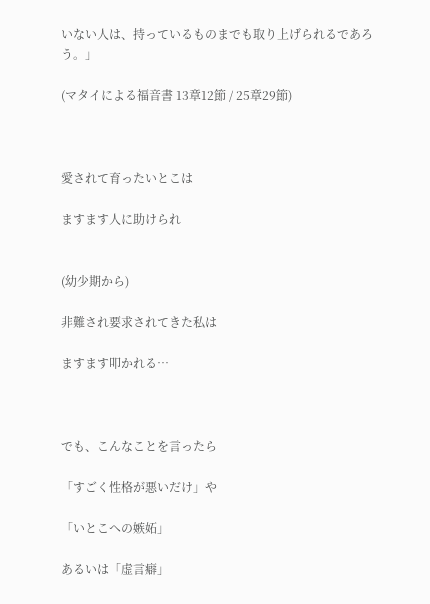いない人は、持っているものまでも取り上げられるであろう。」

(マタイによる福音書 13章12節 / 25章29節)



愛されて育ったいとこは

ますます人に助けられ


(幼少期から)

非難され要求されてきた私は

ますます叩かれる…



でも、こんなことを言ったら

「すごく性格が悪いだけ」や

「いとこへの嫉妬」

あるいは「虚言癖」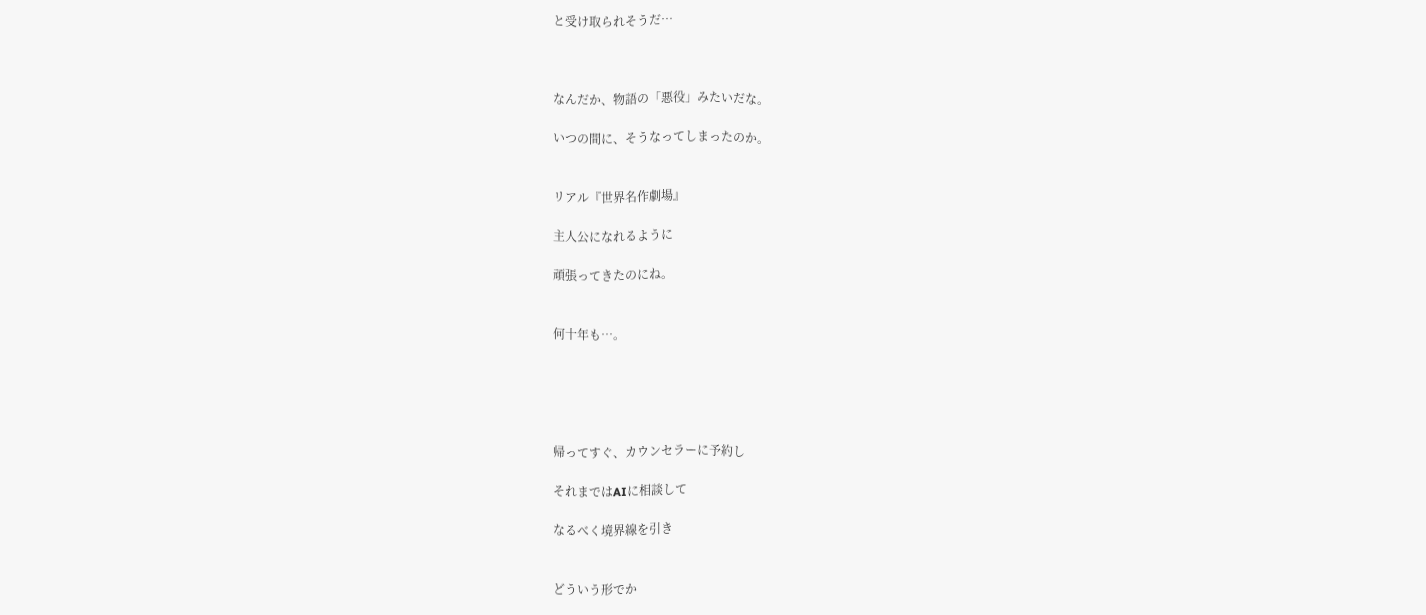と受け取られそうだ…



なんだか、物語の「悪役」みたいだな。

いつの間に、そうなってしまったのか。


リアル『世界名作劇場』

主人公になれるように

頑張ってきたのにね。


何十年も…。





帰ってすぐ、カウンセラーに予約し

それまではAIに相談して

なるべく境界線を引き


どういう形でか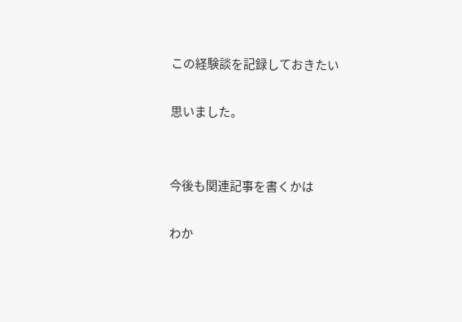この経験談を記録しておきたい

思いました。


今後も関連記事を書くかは

わか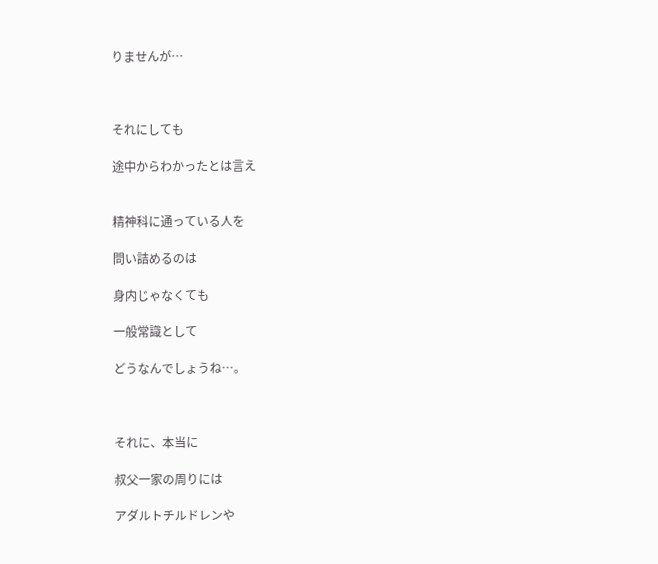りませんが…



それにしても

途中からわかったとは言え


精神科に通っている人を

問い詰めるのは

身内じゃなくても

一般常識として

どうなんでしょうね…。



それに、本当に

叔父一家の周りには

アダルトチルドレンや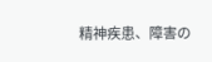精神疾患、障害の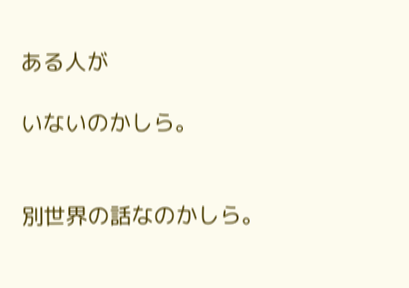ある人が

いないのかしら。


別世界の話なのかしら。